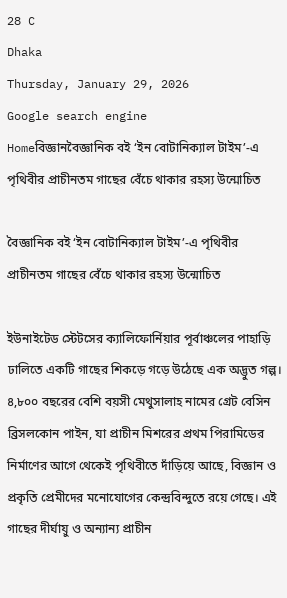28 C
Dhaka
Thursday, January 29, 2026
Google search engine
Homeবিজ্ঞানবৈজ্ঞানিক বই ‘ইন বোটানিক্যাল টাইম’‑এ পৃথিবীর প্রাচীনতম গাছের বেঁচে থাকার রহস্য উন্মোচিত

বৈজ্ঞানিক বই ‘ইন বোটানিক্যাল টাইম’‑এ পৃথিবীর প্রাচীনতম গাছের বেঁচে থাকার রহস্য উন্মোচিত

ইউনাইটেড স্টেটসের ক্যালিফোর্নিয়ার পূর্বাঞ্চলের পাহাড়ি ঢালিতে একটি গাছের শিকড়ে গড়ে উঠেছে এক অদ্ভুত গল্প। ৪,৮০০ বছরের বেশি বয়সী মেথুসালাহ নামের গ্রেট বেসিন ব্রিসলকোন পাইন, যা প্রাচীন মিশরের প্রথম পিরামিডের নির্মাণের আগে থেকেই পৃথিবীতে দাঁড়িয়ে আছে, বিজ্ঞান ও প্রকৃতি প্রেমীদের মনোযোগের কেন্দ্রবিন্দুতে রয়ে গেছে। এই গাছের দীর্ঘায়ু ও অন্যান্য প্রাচীন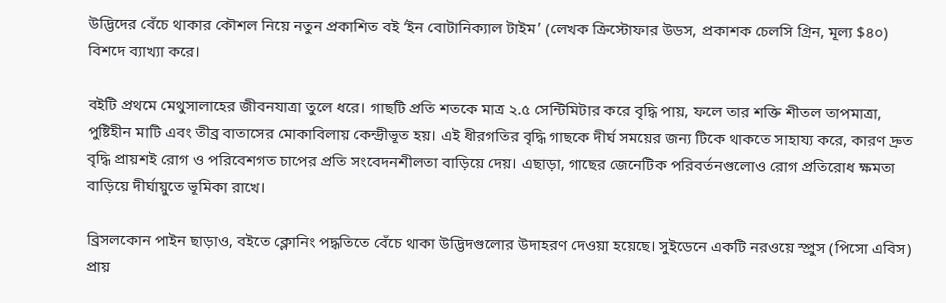উদ্ভিদের বেঁচে থাকার কৌশল নিয়ে নতুন প্রকাশিত বই ‘ইন বোটানিক্যাল টাইম’ (লেখক ক্রিস্টোফার উডস, প্রকাশক চেলসি গ্রিন, মূল্য $৪০) বিশদে ব্যাখ্যা করে।

বইটি প্রথমে মেথুসালাহের জীবনযাত্রা তুলে ধরে। গাছটি প্রতি শতকে মাত্র ২.৫ সেন্টিমিটার করে বৃদ্ধি পায়, ফলে তার শক্তি শীতল তাপমাত্রা, পুষ্টিহীন মাটি এবং তীব্র বাতাসের মোকাবিলায় কেন্দ্রীভূত হয়। এই ধীরগতির বৃদ্ধি গাছকে দীর্ঘ সময়ের জন্য টিকে থাকতে সাহায্য করে, কারণ দ্রুত বৃদ্ধি প্রায়শই রোগ ও পরিবেশগত চাপের প্রতি সংবেদনশীলতা বাড়িয়ে দেয়। এছাড়া, গাছের জেনেটিক পরিবর্তনগুলোও রোগ প্রতিরোধ ক্ষমতা বাড়িয়ে দীর্ঘায়ুতে ভূমিকা রাখে।

ব্রিসলকোন পাইন ছাড়াও, বইতে ক্লোনিং পদ্ধতিতে বেঁচে থাকা উদ্ভিদগুলোর উদাহরণ দেওয়া হয়েছে। সুইডেনে একটি নরওয়ে স্প্রুস (পিসো এবিস) প্রায়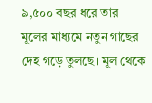৯,৫০০ বছর ধরে তার মূলের মাধ্যমে নতুন গাছের দেহ গড়ে তুলছে। মূল থেকে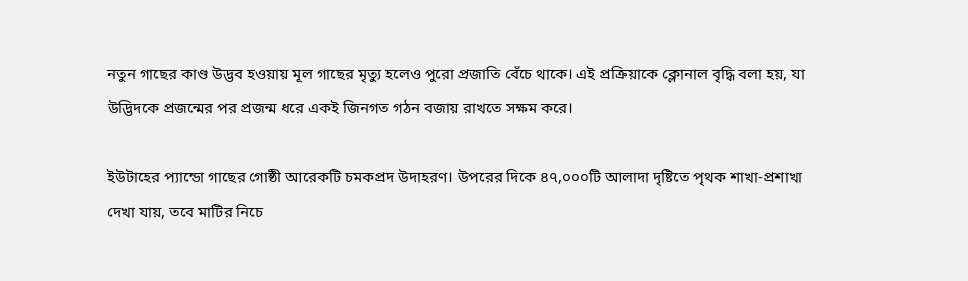নতুন গাছের কাণ্ড উদ্ভব হওয়ায় মূল গাছের মৃত্যু হলেও পুরো প্রজাতি বেঁচে থাকে। এই প্রক্রিয়াকে ক্লোনাল বৃদ্ধি বলা হয়, যা উদ্ভিদকে প্রজন্মের পর প্রজন্ম ধরে একই জিনগত গঠন বজায় রাখতে সক্ষম করে।

ইউটাহের প্যান্ডো গাছের গোষ্ঠী আরেকটি চমকপ্রদ উদাহরণ। উপরের দিকে ৪৭,০০০টি আলাদা দৃষ্টিতে পৃথক শাখা-প্রশাখা দেখা যায়, তবে মাটির নিচে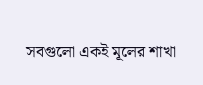সবগুলো একই মূলের শাখা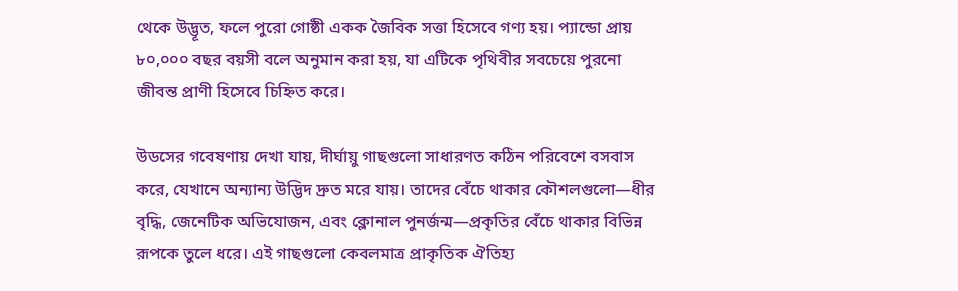থেকে উদ্ভূত, ফলে পুরো গোষ্ঠী একক জৈবিক সত্তা হিসেবে গণ্য হয়। প্যান্ডো প্রায় ৮০,০০০ বছর বয়সী বলে অনুমান করা হয়, যা এটিকে পৃথিবীর সবচেয়ে পুরনো জীবন্ত প্রাণী হিসেবে চিহ্নিত করে।

উডসের গবেষণায় দেখা যায়, দীর্ঘায়ু গাছগুলো সাধারণত কঠিন পরিবেশে বসবাস করে, যেখানে অন্যান্য উদ্ভিদ দ্রুত মরে যায়। তাদের বেঁচে থাকার কৌশলগুলো—ধীর বৃদ্ধি, জেনেটিক অভিযোজন, এবং ক্লোনাল পুনর্জন্ম—প্রকৃতির বেঁচে থাকার বিভিন্ন রূপকে তুলে ধরে। এই গাছগুলো কেবলমাত্র প্রাকৃতিক ঐতিহ্য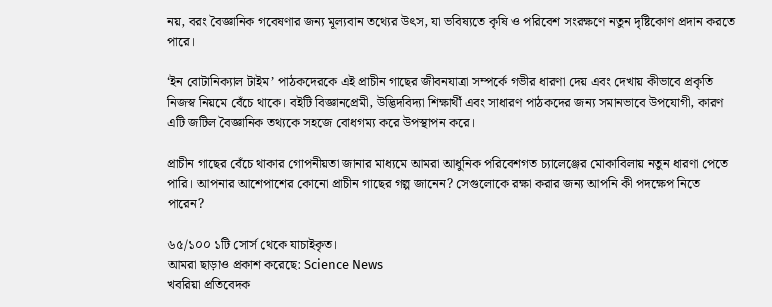নয়, বরং বৈজ্ঞানিক গবেষণার জন্য মূল্যবান তথ্যের উৎস, যা ভবিষ্যতে কৃষি ও পরিবেশ সংরক্ষণে নতুন দৃষ্টিকোণ প্রদান করতে পারে।

‘ইন বোটানিক্যাল টাইম’ পাঠকদেরকে এই প্রাচীন গাছের জীবনযাত্রা সম্পর্কে গভীর ধারণা দেয় এবং দেখায় কীভাবে প্রকৃতি নিজস্ব নিয়মে বেঁচে থাকে। বইটি বিজ্ঞানপ্রেমী, উদ্ভিদবিদ্যা শিক্ষার্থী এবং সাধারণ পাঠকদের জন্য সমানভাবে উপযোগী, কারণ এটি জটিল বৈজ্ঞানিক তথ্যকে সহজে বোধগম্য করে উপস্থাপন করে।

প্রাচীন গাছের বেঁচে থাকার গোপনীয়তা জানার মাধ্যমে আমরা আধুনিক পরিবেশগত চ্যালেঞ্জের মোকাবিলায় নতুন ধারণা পেতে পারি। আপনার আশেপাশের কোনো প্রাচীন গাছের গল্প জানেন? সেগুলোকে রক্ষা করার জন্য আপনি কী পদক্ষেপ নিতে পারেন?

৬৫/১০০ ১টি সোর্স থেকে যাচাইকৃত।
আমরা ছাড়াও প্রকাশ করেছে: Science News
খবরিয়া প্রতিবেদক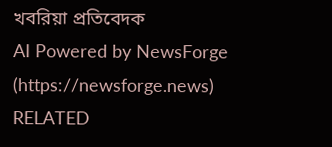খবরিয়া প্রতিবেদক
AI Powered by NewsForge (https://newsforge.news)
RELATED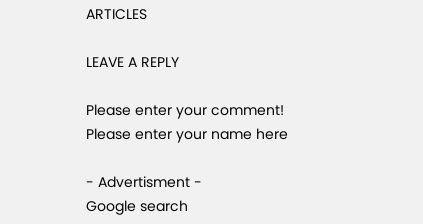ARTICLES

LEAVE A REPLY

Please enter your comment!
Please enter your name here

- Advertisment -
Google search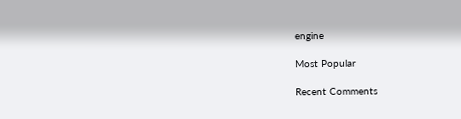engine

Most Popular

Recent Comments